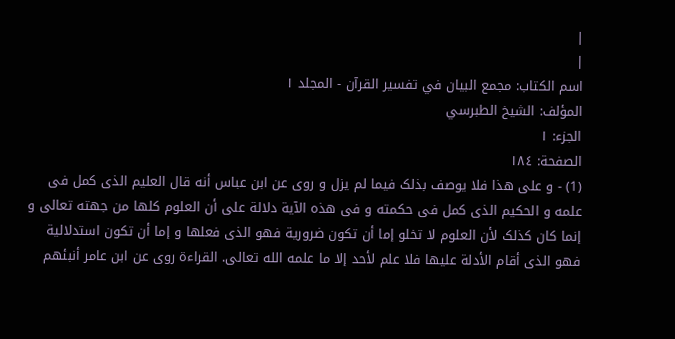|
|
اسم الکتاب: مجمع البيان في تفسير القرآن - المجلد ۱
المؤلف: الشيخ الطبرسي
الجزء: ۱
الصفحة: ۱۸٤
(1) - و على هذا فلا یوصف بذلک فیما لم یزل و روی عن ابن عباس أنه قال العلیم الذی کمل فی علمه و الحکیم الذی کمل فی حکمته و فی هذه الآیة دلالة على أن العلوم کلها من جهته تعالى و إنما کان کذلک لأن العلوم لا تخلو إما أن تکون ضروریة فهو الذی فعلها و إما أن تکون استدلالیة فهو الذی أقام الأدلة علیها فلا علم لأحد إلا ما علمه الله تعالى. القراءة روی عن ابن عامر أنبئهم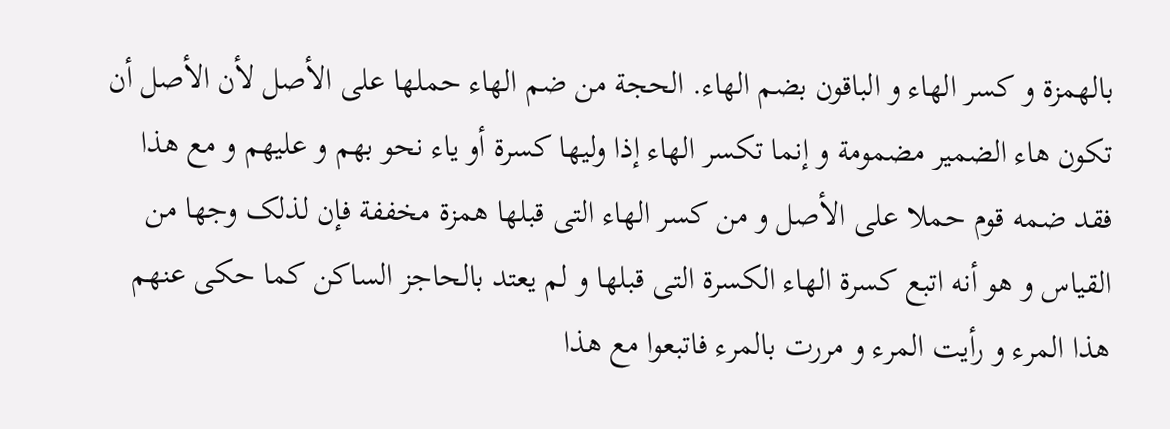بالهمزة و کسر الهاء و الباقون بضم الهاء. الحجة من ضم الهاء حملها على الأصل لأن الأصل أن تکون هاء الضمیر مضمومة و إنما تکسر الهاء إذا ولیها کسرة أو یاء نحو بهم و علیهم و مع هذا فقد ضمه قوم حملا على الأصل و من کسر الهاء التی قبلها همزة مخففة فإن لذلک وجها من القیاس و هو أنه اتبع کسرة الهاء الکسرة التی قبلها و لم یعتد بالحاجز الساکن کما حکی عنهم هذا المرء و رأیت المرء و مررت بالمرء فاتبعوا مع هذا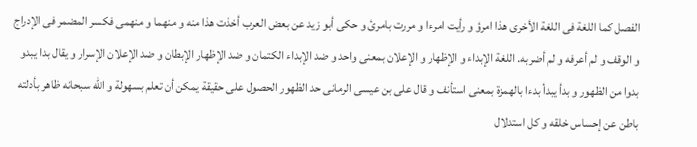الفصل کما اللغة فی اللغة الأخرى هذا امرؤ و رأیت امرءا و مررت بامرئ و حکى أبو زید عن بعض العرب أخذت هذا منه و منهما و منهمی فکسر المضمر فی الإدراج و الوقف و لم أعرفه و لم أضربه. اللغة الإبداء و الإظهار و الإعلان بمعنى واحد و ضد الإبداء الکتمان و ضد الإظهار الإبطان و ضد الإعلان الإسرار و یقال بدا یبدو بدوا من الظهور و بدأ یبدأ بدءا بالهمزة بمعنى استأنف و قال علی بن عیسى الرمانی حد الظهور الحصول على حقیقة یمکن أن تعلم بسهولة و الله سبحانه ظاهر بأدلته باطن عن إحساس خلقه و کل استدلال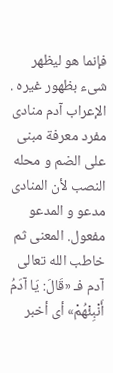فإنما هو لیظهر شیء بظهور غیره . الإعراب آدم منادى مفرد معرفة مبنی على الضم و محله النصب لأن المنادى مدعو و المدعو مفعول. المعنى ثم خاطب الله تعالى آدم فـ «قَالَ: یَا آدَمُ أَنْبِئْهُمْ» أی أخبر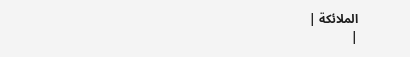الملائکة |
|